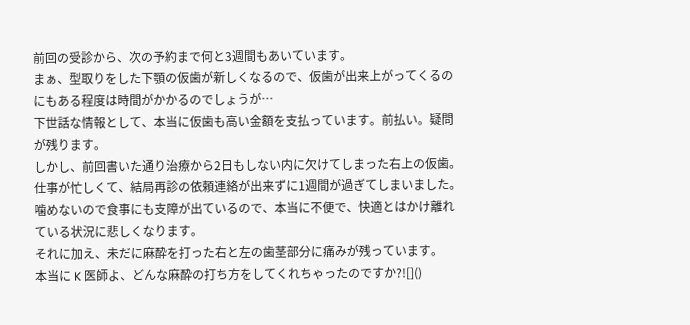前回の受診から、次の予約まで何と3週間もあいています。
まぁ、型取りをした下顎の仮歯が新しくなるので、仮歯が出来上がってくるのにもある程度は時間がかかるのでしょうが…
下世話な情報として、本当に仮歯も高い金額を支払っています。前払い。疑問が残ります。
しかし、前回書いた通り治療から2日もしない内に欠けてしまった右上の仮歯。
仕事が忙しくて、結局再診の依頼連絡が出来ずに1週間が過ぎてしまいました。
噛めないので食事にも支障が出ているので、本当に不便で、快適とはかけ離れている状況に悲しくなります。
それに加え、未だに麻酔を打った右と左の歯茎部分に痛みが残っています。
本当に K 医師よ、どんな麻酔の打ち方をしてくれちゃったのですか?![]()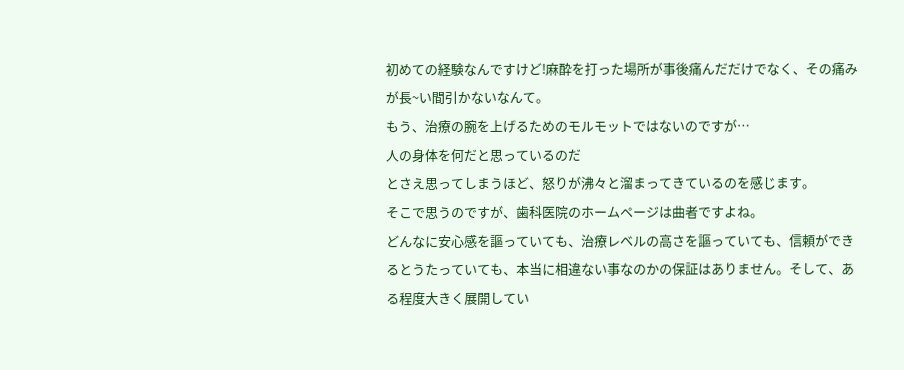初めての経験なんですけど!麻酔を打った場所が事後痛んだだけでなく、その痛みが長~い間引かないなんて。
もう、治療の腕を上げるためのモルモットではないのですが…
人の身体を何だと思っているのだ
とさえ思ってしまうほど、怒りが沸々と溜まってきているのを感じます。
そこで思うのですが、歯科医院のホームページは曲者ですよね。
どんなに安心感を謳っていても、治療レベルの高さを謳っていても、信頼ができるとうたっていても、本当に相違ない事なのかの保証はありません。そして、ある程度大きく展開してい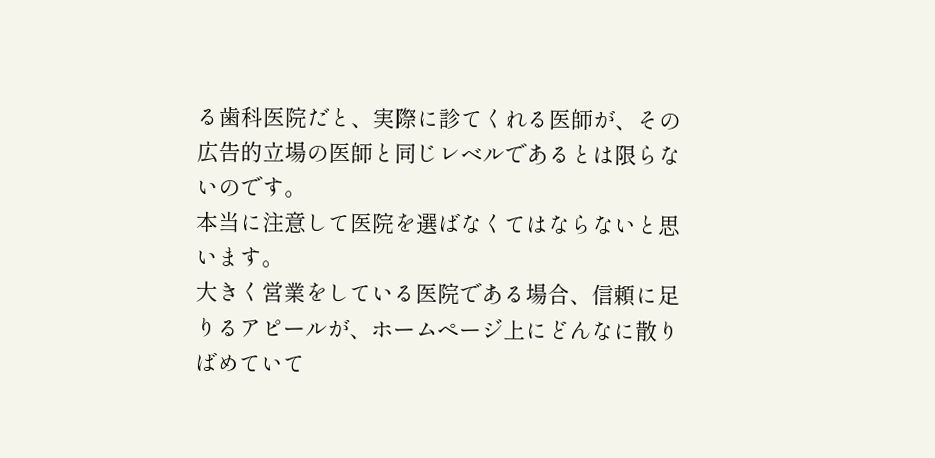る歯科医院だと、実際に診てくれる医師が、その広告的立場の医師と同じレベルであるとは限らないのです。
本当に注意して医院を選ばなくてはならないと思います。
大きく営業をしている医院である場合、信頼に足りるアピールが、ホームページ上にどんなに散りばめていて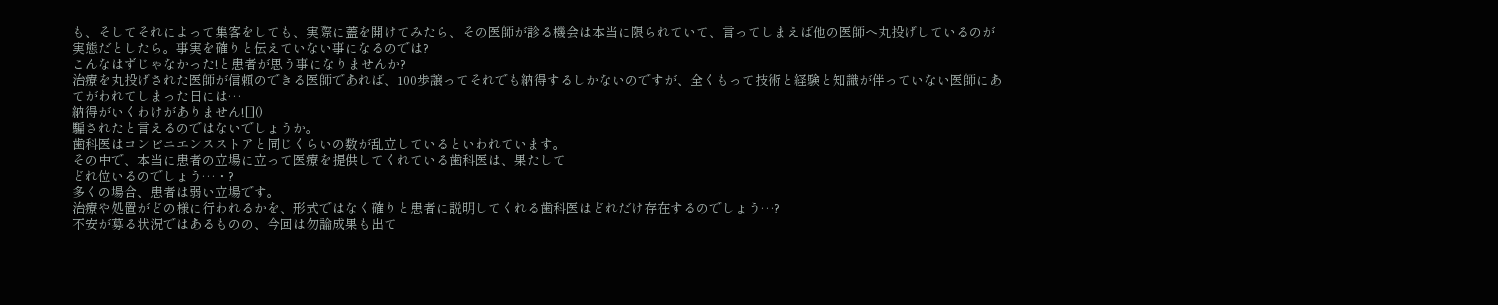も、そしてそれによって集客をしても、実際に蓋を開けてみたら、その医師が診る機会は本当に限られていて、言ってしまえば他の医師へ丸投げしているのが実態だとしたら。事実を確りと伝えていない事になるのでは?
こんなはずじゃなかった!と患者が思う事になりませんか?
治療を丸投げされた医師が信頼のできる医師であれば、100歩譲ってそれでも納得するしかないのですが、全くもって技術と経験と知識が伴っていない医師にあてがわれてしまった日には…
納得がいくわけがありません![]()
騙されたと言えるのではないでしょうか。
歯科医はコンビニエンスストアと同じくらいの数が乱立しているといわれています。
その中で、本当に患者の立場に立って医療を提供してくれている歯科医は、果たして
どれ位いるのでしょう…・?
多くの場合、患者は弱い立場です。
治療や処置がどの様に行われるかを、形式ではなく確りと患者に説明してくれる歯科医はどれだけ存在するのでしょう…?
不安が募る状況ではあるものの、今回は勿論成果も出て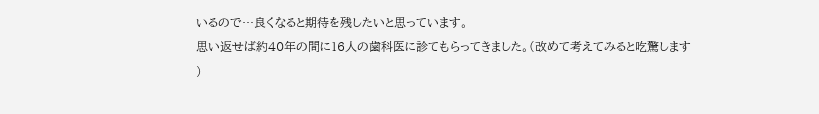いるので…良くなると期待を残したいと思っています。
思い返せば約40年の間に16人の歯科医に診てもらってきました。(改めて考えてみると吃驚します
)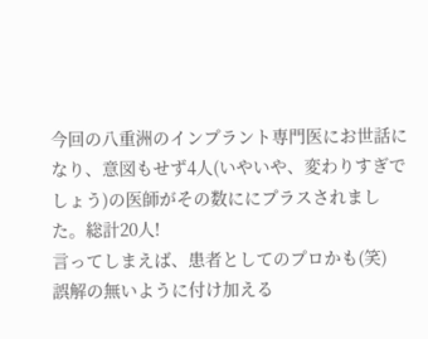今回の八重洲のインプラント専門医にお世話になり、意図もせず4人(いやいや、変わりすぎでしょう)の医師がその数ににプラスされました。総計20人!
言ってしまえば、患者としてのプロかも(笑)
誤解の無いように付け加える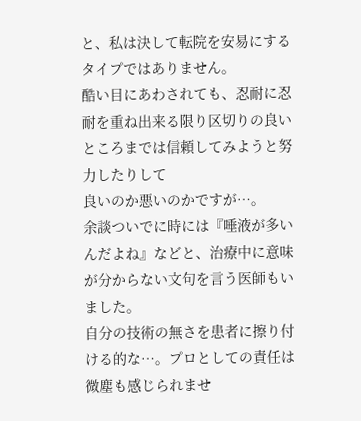と、私は決して転院を安易にするタイプではありません。
酷い目にあわされても、忍耐に忍耐を重ね出来る限り区切りの良いところまでは信頼してみようと努力したりして
良いのか悪いのかですが…。
余談ついでに時には『唾液が多いんだよね』などと、治療中に意味が分からない文句を言う医師もいました。
自分の技術の無さを患者に擦り付ける的な…。プロとしての責任は微塵も感じられませ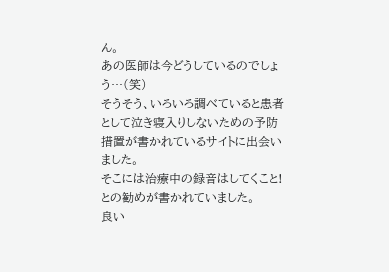ん。
あの医師は今どうしているのでしょう…(笑)
そうそう、いろいろ調べていると患者として泣き寝入りしないための予防措置が書かれているサイトに出会いました。
そこには治療中の録音はしてくこと!との勧めが書かれていました。
良い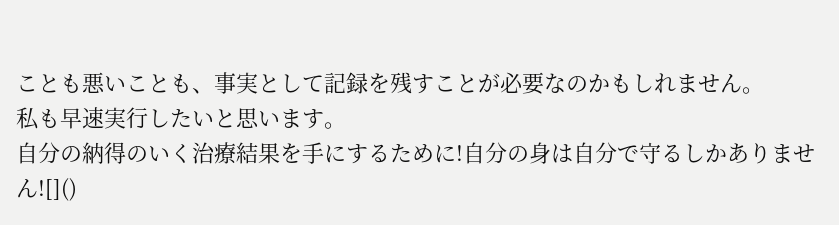ことも悪いことも、事実として記録を残すことが必要なのかもしれません。
私も早速実行したいと思います。
自分の納得のいく治療結果を手にするために!自分の身は自分で守るしかありません![]()